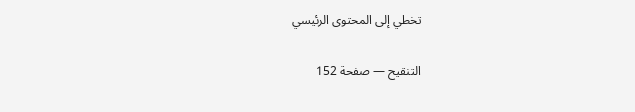تخطي إلى المحتوى الرئيسي

التنقيح — صفحة 152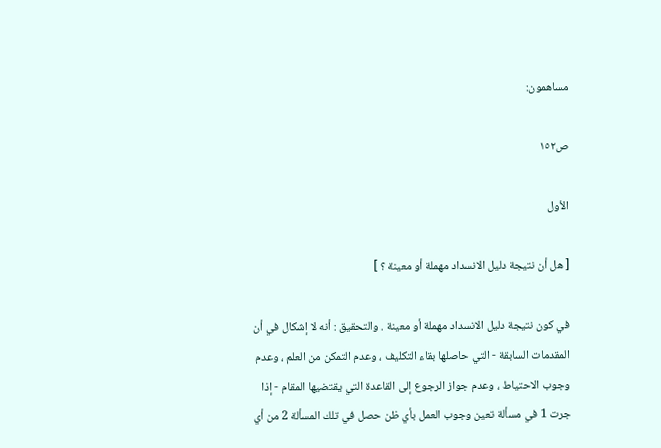مساهمون:

ص١٥٢

الأول

[ هل أن نتيجة دليل الانسداد مهملة أو معينة ؟ ]

في كون نتيجة دليل الانسداد مهملة أو معينة . والتحقيق : أنه لا إشكال في أن المقدمات السابقة - التي حاصلها بقاء التكليف ، وعدم التمكن من العلم ، وعدم وجوب الاحتياط ، وعدم جواز الرجوع إلى القاعدة التي يقتضيها المقام - إذا جرت 1 في مسألة تعين وجوب العمل بأي ظن حصل في تلك المسألة 2 من أي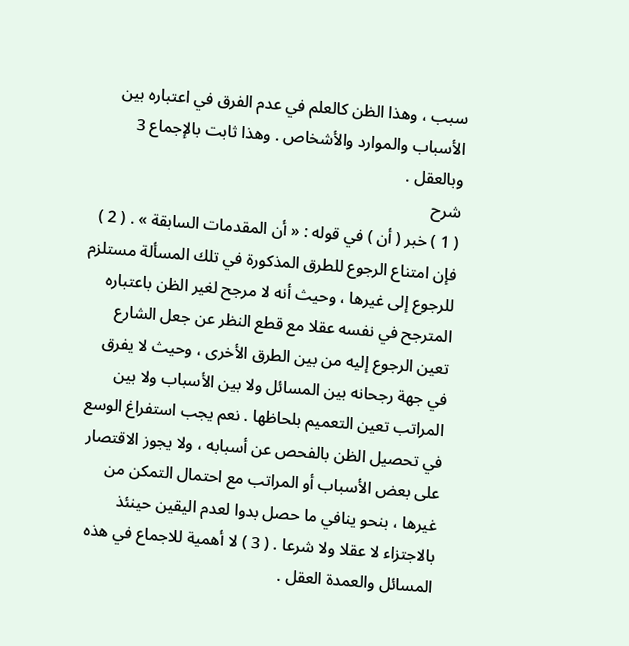سبب ، وهذا الظن كالعلم في عدم الفرق في اعتباره بين الأسباب والموارد والأشخاص . وهذا ثابت بالإجماع 3 وبالعقل .
شرح
( 1 ) خبر ( أن ) في قوله : « أن المقدمات السابقة » . ( 2 ) فإن امتناع الرجوع للطرق المذكورة في تلك المسألة مستلزم للرجوع إلى غيرها ، وحيث أنه لا مرجح لغير الظن باعتباره المترجح في نفسه عقلا مع قطع النظر عن جعل الشارع تعين الرجوع إليه من بين الطرق الأخرى ، وحيث لا يفرق في جهة رجحانه بين المسائل ولا بين الأسباب ولا بين المراتب تعين التعميم بلحاظها . نعم يجب استفراغ الوسع في تحصيل الظن بالفحص عن أسبابه ، ولا يجوز الاقتصار على بعض الأسباب أو المراتب مع احتمال التمكن من غيرها ، بنحو ينافي ما حصل بدوا لعدم اليقين حينئذ بالاجتزاء لا عقلا ولا شرعا . ( 3 ) لا أهمية للاجماع في هذه المسائل والعمدة العقل .